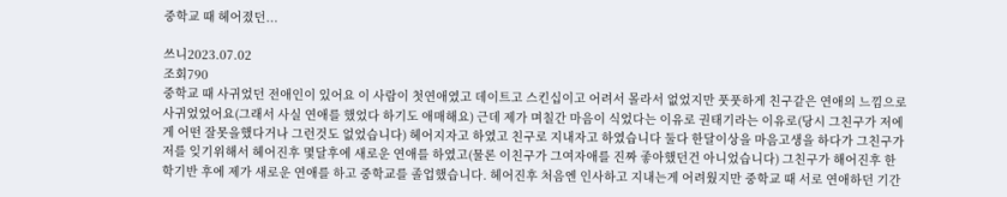중학교 때 헤어졌던...

쓰니2023.07.02
조회790
중학교 때 사귀었던 전애인이 있어요 이 사람이 첫연애였고 데이트고 스킨십이고 어려서 몰라서 없었지만 풋풋하게 친구같은 연애의 느낌으로 사귀었었어요(그래서 사실 연애를 했었다 하기도 애매해요) 근데 제가 며칠간 마음이 식었다는 이유로 권태기라는 이유로(당시 그친구가 저에게 어떤 잘못을했다거나 그런것도 없었습니다) 헤어지자고 하였고 친구로 지내자고 하였습니다 둘다 한달이상을 마음고생을 하다가 그친구가 저를 잊기위해서 헤어진후 몇달후에 새로운 연애를 하였고(물론 이친구가 그여자애를 진짜 좋아했던건 아니었습니다) 그친구가 해어진후 한학기반 후에 제가 새로운 연애를 하고 중학교를 졸업했습니다. 헤어진후 처음엔 인사하고 지내는게 어려웠지만 중학교 때 서로 연애하던 기간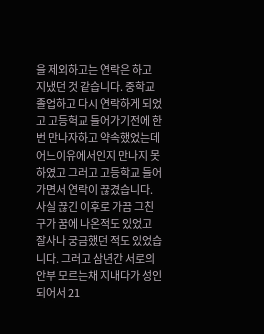을 제외하고는 연락은 하고 지냈던 것 같습니다. 중학교 졸업하고 다시 연락하게 되었고 고등헉교 들어가기전에 한번 만나자하고 약속했었는데 어느이유에서인지 만나지 못하였고 그러고 고등학교 들어가면서 연락이 끊겼습니다. 사실 끊긴 이후로 가끔 그친구가 꿈에 나온적도 있었고 잘사나 궁금했던 적도 있었습니다. 그러고 삼년간 서로의 안부 모르는채 지내다가 성인되어서 21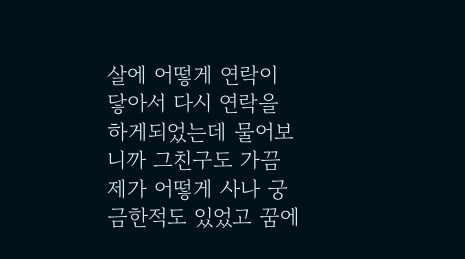살에 어떻게 연락이 닿아서 다시 연락을 하게되었는데 물어보니까 그친구도 가끔 제가 어떻게 사나 궁금한적도 있었고 꿈에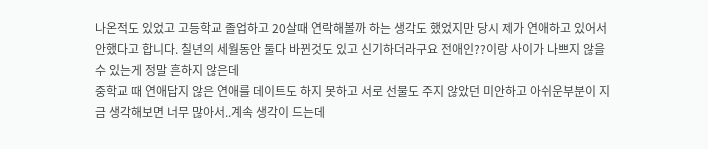나온적도 있었고 고등학교 졸업하고 20살때 연락해볼까 하는 생각도 했었지만 당시 제가 연애하고 있어서 안했다고 합니다. 칠년의 세월동안 둘다 바뀐것도 있고 신기하더라구요 전애인??이랑 사이가 나쁘지 않을 수 있는게 정말 흔하지 않은데
중학교 때 연애답지 않은 연애를 데이트도 하지 못하고 서로 선물도 주지 않았던 미안하고 아쉬운부분이 지금 생각해보면 너무 많아서..계속 생각이 드는데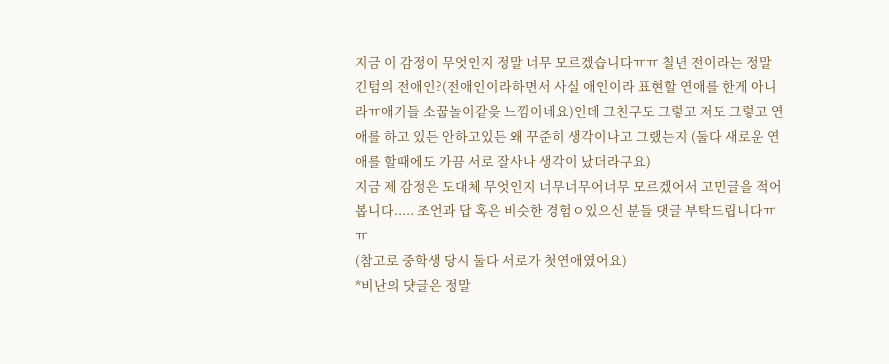지금 이 감정이 무엇인지 정말 너무 모르겠습니다ㅠㅠ 칠년 전이라는 정말 긴텀의 전애인?(전애인이라하면서 사실 애인이라 표현할 연애를 한게 아니라ㅠ애기들 소꿉놀이같읒 느낌이네요)인데 그친구도 그렇고 저도 그렇고 연애를 하고 있든 안하고있든 왜 꾸준히 생각이나고 그랬는지 (둘다 새로운 연애를 할때에도 가끔 서로 잘사나 생각이 났더라구요)
지금 제 감정은 도대체 무엇인지 너무너무어너무 모르겠어서 고민글을 적어봅니다..... 조언과 답 혹은 비슷한 경험ㅇ있으신 분들 댓글 부탁드립니다ㅠㅠ
(참고로 중학생 당시 둘다 서로가 첫연애였어요)
*비난의 댯글은 정말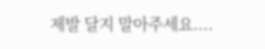제발 달지 말아주세요....